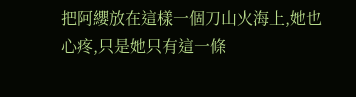把阿纓放在這樣一個刀山火海上,她也心疼,只是她只有這一條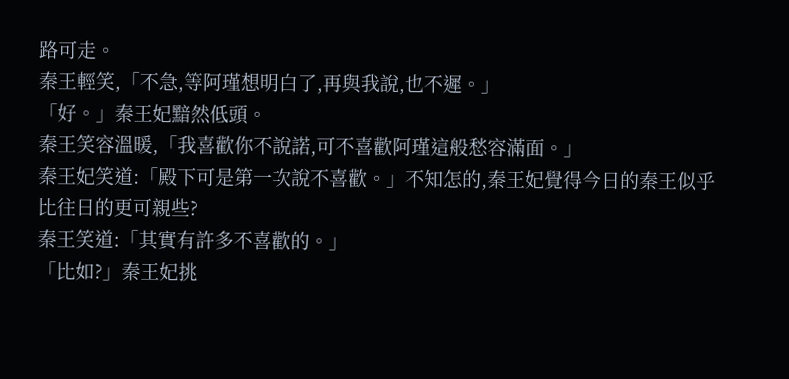路可走。
秦王輕笑,「不急,等阿瑾想明白了,再與我說,也不遲。」
「好。」秦王妃黯然低頭。
秦王笑容溫暖,「我喜歡你不說諾,可不喜歡阿瑾這般愁容滿面。」
秦王妃笑道:「殿下可是第一次說不喜歡。」不知怎的,秦王妃覺得今日的秦王似乎比往日的更可親些?
秦王笑道:「其實有許多不喜歡的。」
「比如?」秦王妃挑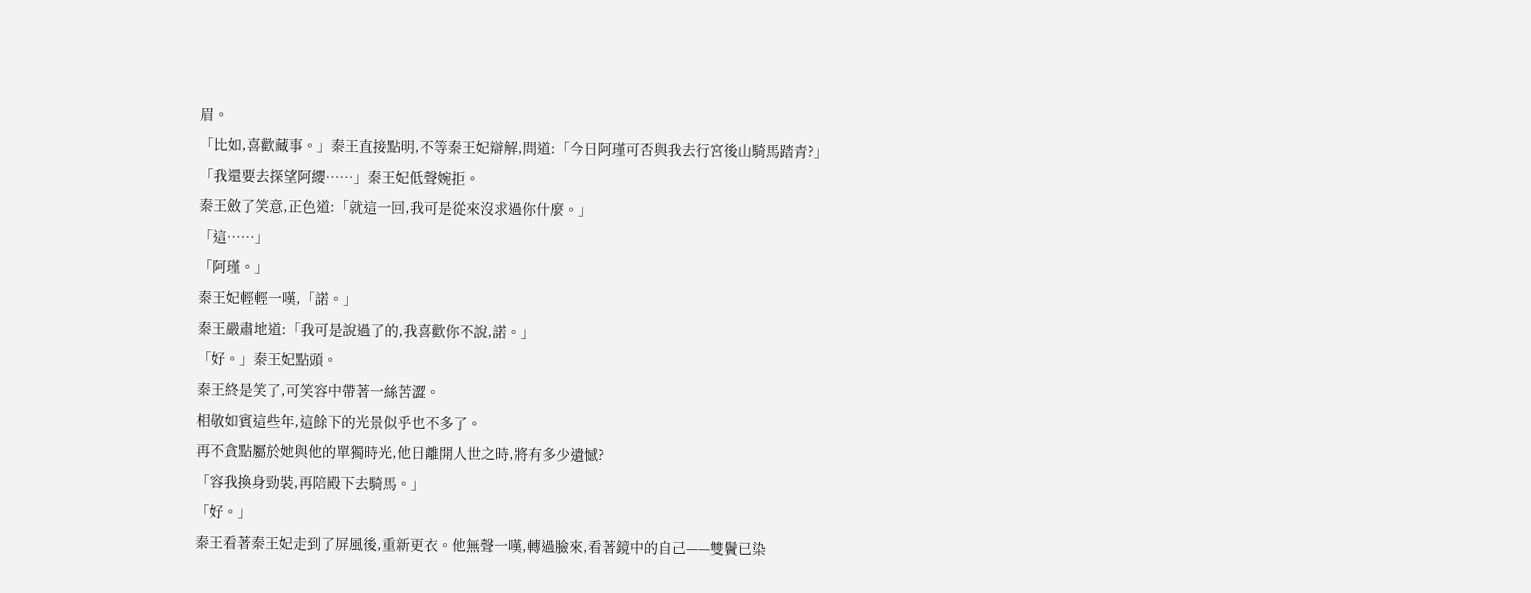眉。
「比如,喜歡藏事。」秦王直接點明,不等秦王妃辯解,問道:「今日阿瑾可否與我去行宮後山騎馬踏青?」
「我還要去探望阿纓……」秦王妃低聲婉拒。
秦王斂了笑意,正色道:「就這一回,我可是從來沒求過你什麼。」
「這……」
「阿瑾。」
秦王妃輕輕一嘆,「諾。」
秦王嚴肅地道:「我可是說過了的,我喜歡你不說,諾。」
「好。」秦王妃點頭。
秦王終是笑了,可笑容中帶著一絲苦澀。
相敬如賓這些年,這餘下的光景似乎也不多了。
再不貪點屬於她與他的單獨時光,他日離開人世之時,將有多少遺憾?
「容我換身勁裝,再陪殿下去騎馬。」
「好。」
秦王看著秦王妃走到了屏風後,重新更衣。他無聲一嘆,轉過臉來,看著鏡中的自己——雙鬢已染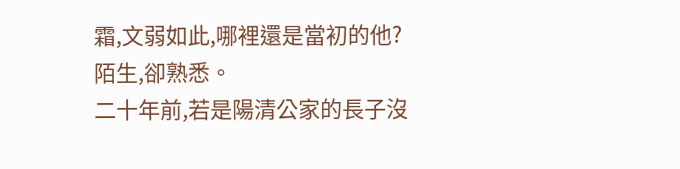霜,文弱如此,哪裡還是當初的他?
陌生,卻熟悉。
二十年前,若是陽清公家的長子沒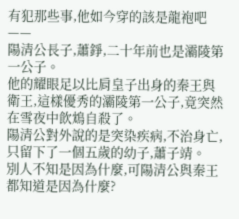有犯那些事,他如今穿的該是龍袍吧——
陽清公長子,蕭錚,二十年前也是灞陵第一公子。
他的耀眼足以比肩皇子出身的秦王與衛王,這樣優秀的灞陵第一公子,竟突然在雪夜中飲鴆自殺了。
陽清公對外說的是突染疾病,不治身亡,只留下了一個五歲的幼子,蕭子靖。
別人不知是因為什麼,可陽清公與秦王都知道是因為什麼?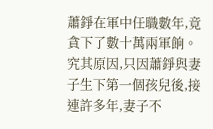蕭錚在軍中任職數年,竟貪下了數十萬兩軍餉。
究其原因,只因蕭錚與妻子生下第一個孩兒後,接連許多年,妻子不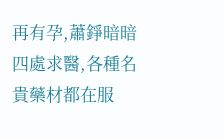再有孕,蕭錚暗暗四處求醫,各種名貴藥材都在服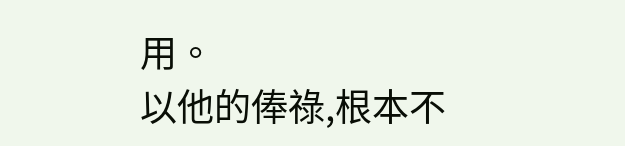用。
以他的俸祿,根本不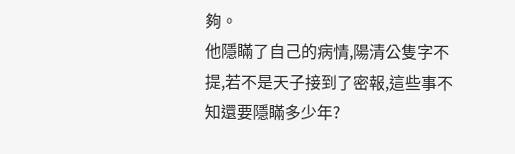夠。
他隱瞞了自己的病情,陽清公隻字不提,若不是天子接到了密報,這些事不知還要隱瞞多少年?